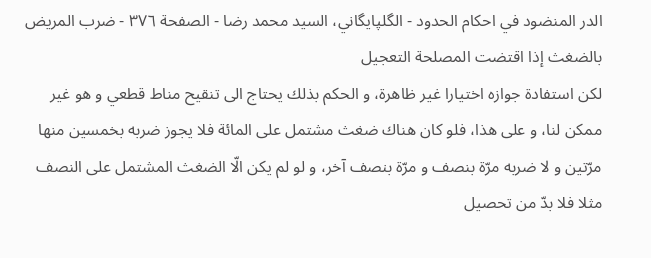الدر المنضود في احكام الحدود - الگلپايگاني، السيد محمد رضا - الصفحة ٣٧٦ - ضرب المريض بالضغث إذا اقتضت المصلحة التعجيل
لكن استفادة جوازه اختيارا غير ظاهرة، و الحكم بذلك يحتاج الى تنقيح مناط قطعي و هو غير ممكن لنا، و على هذا، فلو كان هناك ضغث مشتمل على المائة فلا يجوز ضربه بخمسين منها مرّتين و لا ضربه مرّة بنصف و مرّة بنصف آخر، و لو لم يكن الّا الضغث المشتمل على النصف مثلا فلا بدّ من تحصيل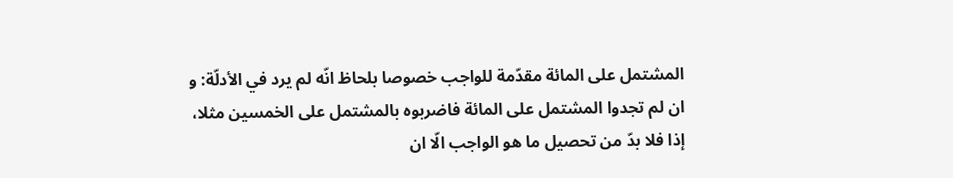المشتمل على المائة مقدّمة للواجب خصوصا بلحاظ انّه لم يرد في الأدلّة: و ان لم تجدوا المشتمل على المائة فاضربوه بالمشتمل على الخمسين مثلا، إذا فلا بدّ من تحصيل ما هو الواجب الّا ان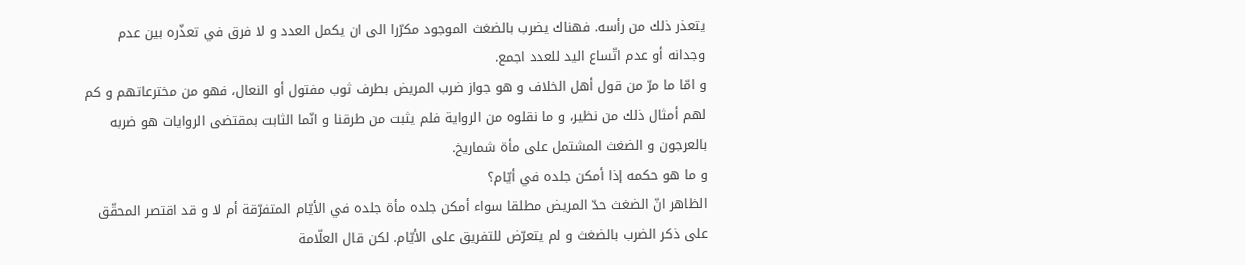يتعذر ذلك من رأسه. فهناك يضرب بالضغث الموجود مكرّرا الى ان يكمل العدد و لا فرق في تعذّره بين عدم وجدانه أو عدم اتّساع اليد للعدد اجمع.
و امّا ما مرّ من قول أهل الخلاف و هو جواز ضرب المريض بطرف ثوب مفتول أو النعال، فهو من مخترعاتهم و كم لهم أمثال ذلك من نظير، و ما نقلوه من الرواية فلم يثبت من طرقنا و انّما الثابت بمقتضى الروايات هو ضربه بالعرجون و الضغث المشتمل على مأة شماريخ.
و ما هو حكمه إذا أمكن جلده في أيّام؟
الظاهر انّ الضغث حدّ المريض مطلقا سواء أمكن جلده مأة جلده في الأيّام المتفرّقة أم لا و قد اقتصر المحقّق على ذكر الضرب بالضغث و لم يتعرّض للتفريق على الأيّام. لكن قال العلّامة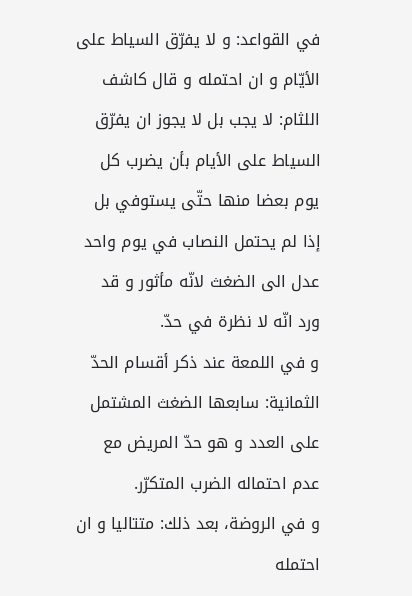في القواعد: و لا يفرّق السياط على الأيّام و ان احتمله و قال كاشف اللثام: لا يجب بل لا يجوز ان يفرّق السياط على الأيام بأن يضرب كل يوم بعضا منها حتّى يستوفي بل إذا لم يحتمل النصاب في يوم واحد عدل الى الضغث لانّه مأثور و قد ورد انّه لا نظرة في حدّ.
و في اللمعة عند ذكر أقسام الحدّ الثمانية: سابعها الضغث المشتمل على العدد و هو حدّ المريض مع عدم احتماله الضرب المتكرّر.
و في الروضة، بعد ذلك: متتاليا و ان احتمله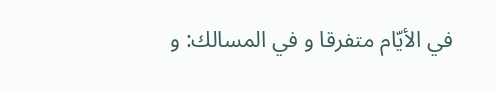في الأيّام متفرقا و في المسالك: و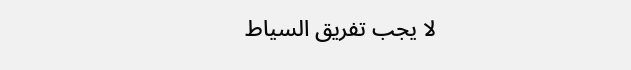لا يجب تفريق السياط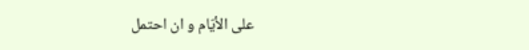على الأيّام و ان احتمل